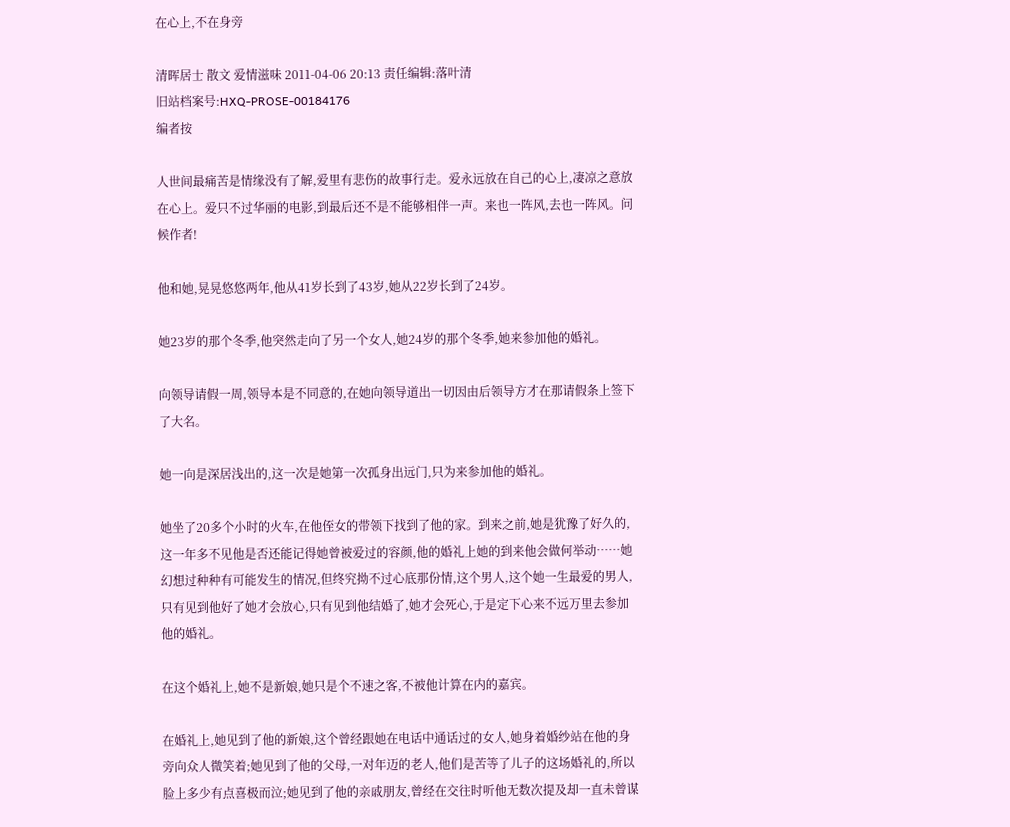在心上,不在身旁

清晖居士 散文 爱情滋味 2011-04-06 20:13 责任编辑:落叶清
旧站档案号:HXQ-PROSE-00184176
编者按

人世间最痛苦是情缘没有了解,爱里有悲伤的故事行走。爱永远放在自己的心上,凄凉之意放在心上。爱只不过华丽的电影,到最后还不是不能够相伴一声。来也一阵风,去也一阵风。问候作者!

他和她,晃晃悠悠两年,他从41岁长到了43岁,她从22岁长到了24岁。

她23岁的那个冬季,他突然走向了另一个女人,她24岁的那个冬季,她来参加他的婚礼。

向领导请假一周,领导本是不同意的,在她向领导道出一切因由后领导方才在那请假条上签下了大名。

她一向是深居浅出的,这一次是她第一次孤身出远门,只为来参加他的婚礼。

她坐了20多个小时的火车,在他侄女的带领下找到了他的家。到来之前,她是犹豫了好久的,这一年多不见他是否还能记得她曾被爱过的容颜,他的婚礼上她的到来他会做何举动……她幻想过种种有可能发生的情况,但终究拗不过心底那份情,这个男人,这个她一生最爱的男人,只有见到他好了她才会放心,只有见到他结婚了,她才会死心,于是定下心来不远万里去参加他的婚礼。

在这个婚礼上,她不是新娘,她只是个不速之客,不被他计算在内的嘉宾。

在婚礼上,她见到了他的新娘,这个曾经跟她在电话中通话过的女人,她身着婚纱站在他的身旁向众人微笑着;她见到了他的父母,一对年迈的老人,他们是苦等了儿子的这场婚礼的,所以脸上多少有点喜极而泣;她见到了他的亲戚朋友,曾经在交往时听他无数次提及却一直未曾谋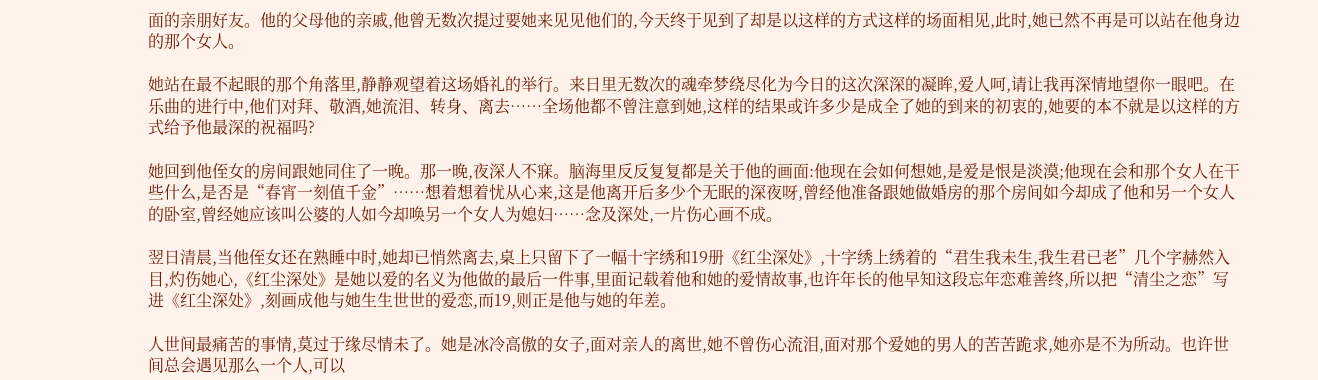面的亲朋好友。他的父母他的亲戚,他曾无数次提过要她来见见他们的,今天终于见到了却是以这样的方式这样的场面相见,此时,她已然不再是可以站在他身边的那个女人。

她站在最不起眼的那个角落里,静静观望着这场婚礼的举行。来日里无数次的魂牵梦绕尽化为今日的这次深深的凝眸,爱人呵,请让我再深情地望你一眼吧。在乐曲的进行中,他们对拜、敬酒,她流泪、转身、离去……全场他都不曾注意到她,这样的结果或许多少是成全了她的到来的初衷的,她要的本不就是以这样的方式给予他最深的祝福吗?

她回到他侄女的房间跟她同住了一晚。那一晚,夜深人不寐。脑海里反反复复都是关于他的画面:他现在会如何想她,是爱是恨是淡漠;他现在会和那个女人在干些什么,是否是“春宵一刻值千金”……想着想着忧从心来,这是他离开后多少个无眠的深夜呀,曾经他准备跟她做婚房的那个房间如今却成了他和另一个女人的卧室,曾经她应该叫公婆的人如今却唤另一个女人为媳妇……念及深处,一片伤心画不成。

翌日清晨,当他侄女还在熟睡中时,她却已悄然离去,桌上只留下了一幅十字绣和19册《红尘深处》,十字绣上绣着的“君生我未生,我生君已老”几个字赫然入目,灼伤她心,《红尘深处》是她以爱的名义为他做的最后一件事,里面记载着他和她的爱情故事,也许年长的他早知这段忘年恋难善终,所以把“清尘之恋”写进《红尘深处》,刻画成他与她生生世世的爱恋,而19,则正是他与她的年差。

人世间最痛苦的事情,莫过于缘尽情未了。她是冰冷高傲的女子,面对亲人的离世,她不曾伤心流泪,面对那个爱她的男人的苦苦跪求,她亦是不为所动。也许世间总会遇见那么一个人,可以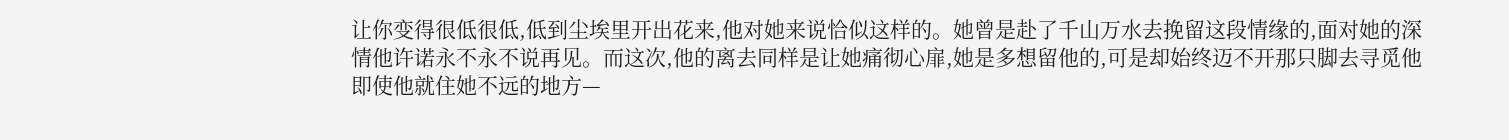让你变得很低很低,低到尘埃里开出花来,他对她来说恰似这样的。她曾是赴了千山万水去挽留这段情缘的,面对她的深情他许诺永不永不说再见。而这次,他的离去同样是让她痛彻心扉,她是多想留他的,可是却始终迈不开那只脚去寻觅他即使他就住她不远的地方—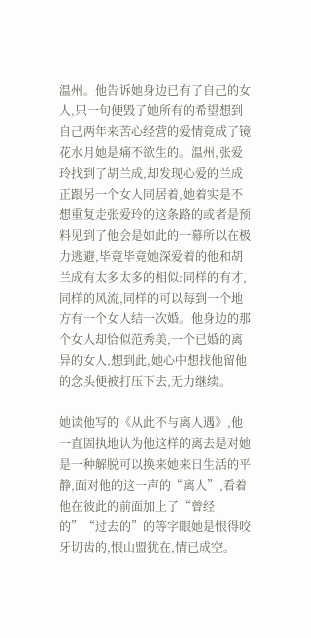温州。他告诉她身边已有了自己的女人,只一句便毁了她所有的希望想到自己两年来苦心经营的爱情竟成了镜花水月她是痛不欲生的。温州,张爱玲找到了胡兰成,却发现心爱的兰成正跟另一个女人同居着,她着实是不想重复走张爱玲的这条路的或者是预料见到了他会是如此的一幕所以在极力逃避,毕竟毕竟她深爱着的他和胡兰成有太多太多的相似:同样的有才,同样的风流,同样的可以每到一个地方有一个女人结一次婚。他身边的那个女人却恰似范秀美,一个已婚的离异的女人,想到此,她心中想找他留他的念头便被打压下去,无力继续。

她读他写的《从此不与离人遇》,他一直固执地认为他这样的离去是对她是一种解脱可以换来她来日生活的平静,面对他的这一声的“离人”,看着他在彼此的前面加上了“曾经的”“过去的”的等字眼她是恨得咬牙切齿的,恨山盟犹在,情已成空。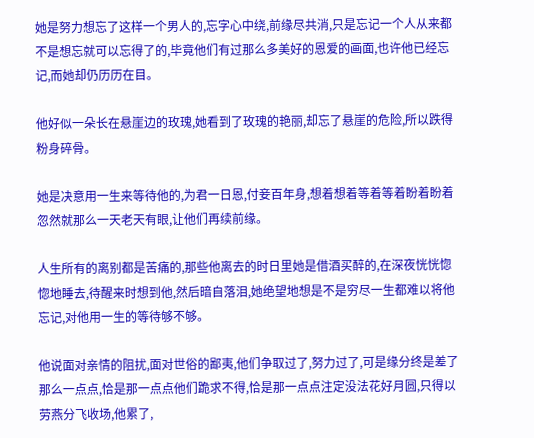她是努力想忘了这样一个男人的,忘字心中绕,前缘尽共消,只是忘记一个人从来都不是想忘就可以忘得了的,毕竟他们有过那么多美好的恩爱的画面,也许他已经忘记,而她却仍历历在目。

他好似一朵长在悬崖边的玫瑰,她看到了玫瑰的艳丽,却忘了悬崖的危险,所以跌得粉身碎骨。

她是决意用一生来等待他的,为君一日恩,付妾百年身,想着想着等着等着盼着盼着忽然就那么一天老天有眼,让他们再续前缘。

人生所有的离别都是苦痛的,那些他离去的时日里她是借酒买醉的,在深夜恍恍惚惚地睡去,待醒来时想到他,然后暗自落泪,她绝望地想是不是穷尽一生都难以将他忘记,对他用一生的等待够不够。

他说面对亲情的阻扰,面对世俗的鄙夷,他们争取过了,努力过了,可是缘分终是差了那么一点点,恰是那一点点他们跪求不得,恰是那一点点注定没法花好月圆,只得以劳燕分飞收场,他累了,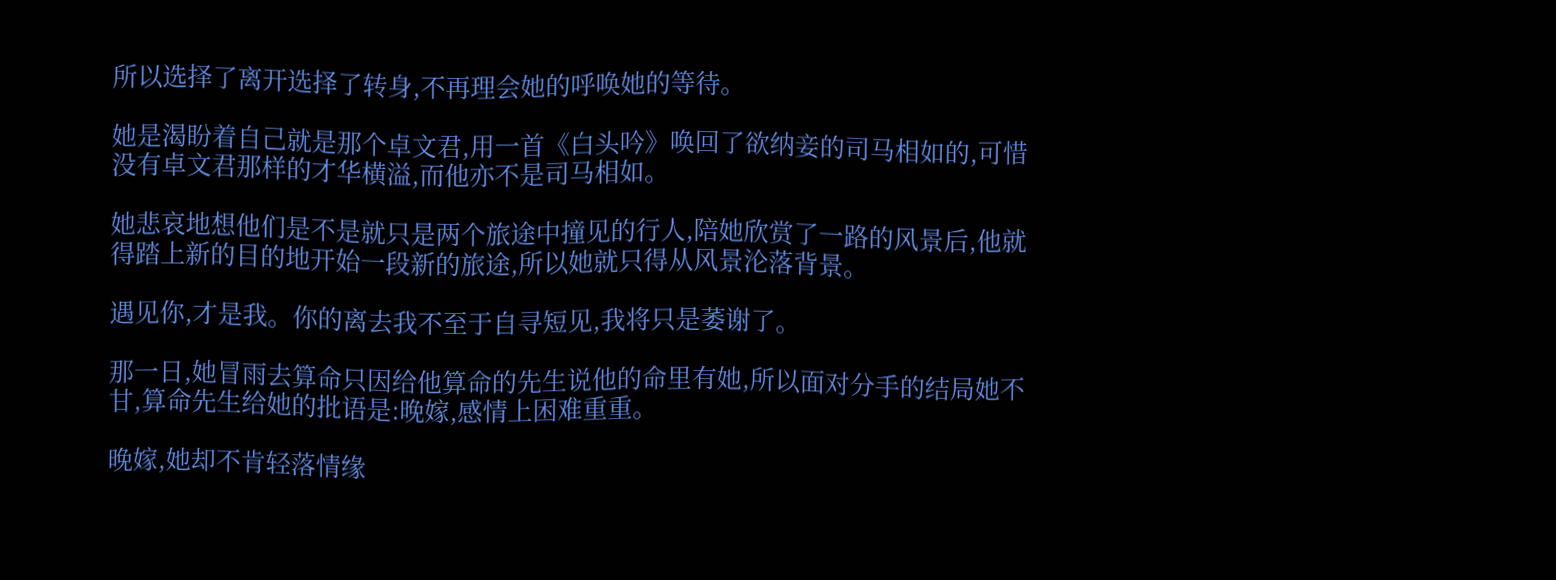所以选择了离开选择了转身,不再理会她的呼唤她的等待。

她是渴盼着自己就是那个卓文君,用一首《白头吟》唤回了欲纳妾的司马相如的,可惜没有卓文君那样的才华横溢,而他亦不是司马相如。

她悲哀地想他们是不是就只是两个旅途中撞见的行人,陪她欣赏了一路的风景后,他就得踏上新的目的地开始一段新的旅途,所以她就只得从风景沦落背景。

遇见你,才是我。你的离去我不至于自寻短见,我将只是萎谢了。

那一日,她冒雨去算命只因给他算命的先生说他的命里有她,所以面对分手的结局她不甘,算命先生给她的批语是:晚嫁,感情上困难重重。

晚嫁,她却不肯轻落情缘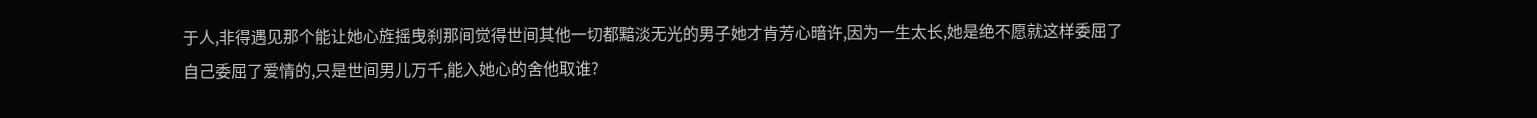于人,非得遇见那个能让她心旌摇曳刹那间觉得世间其他一切都黯淡无光的男子她才肯芳心暗许,因为一生太长,她是绝不愿就这样委屈了自己委屈了爱情的,只是世间男儿万千,能入她心的舍他取谁?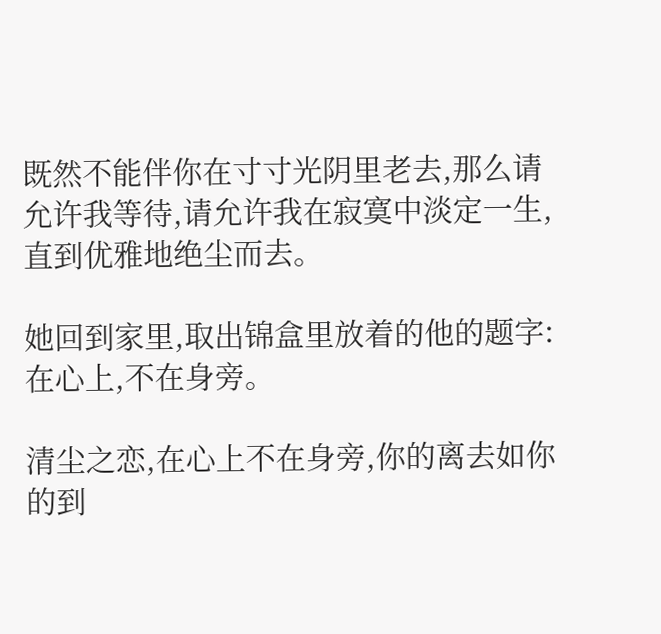既然不能伴你在寸寸光阴里老去,那么请允许我等待,请允许我在寂寞中淡定一生,直到优雅地绝尘而去。

她回到家里,取出锦盒里放着的他的题字:在心上,不在身旁。

清尘之恋,在心上不在身旁,你的离去如你的到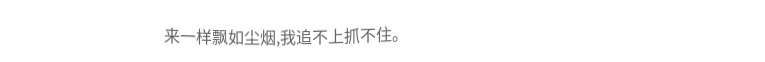来一样飘如尘烟,我追不上抓不住。